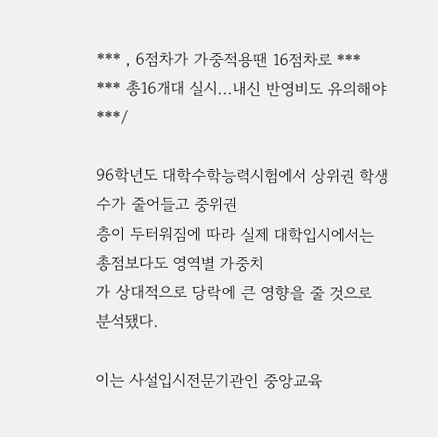*** , 6점차가 가중적용땐 16점차로 ***
*** 총16개대 실시...내신 반영비도 유의해야 ***/

96학년도 대학수학능력시험에서 상위권 학생수가 줄어들고 중위권
층이 두터워짐에 따라 실제 대학입시에서는 총점보다도 영역별 가중치
가 상대적으로 당락에 큰 영향을 줄 것으로 분석됐다.

이는 사설입시전문기관인 중앙교육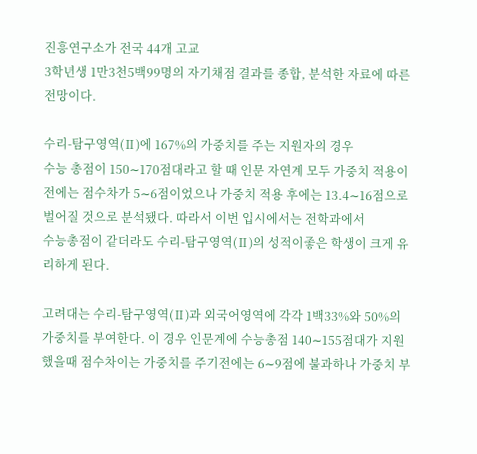진흥연구소가 전국 44개 고교
3학년생 1만3천5백99명의 자기채점 결과를 종합, 분석한 자료에 따른
전망이다.

수리-탐구영역(Ⅱ)에 167%의 가중치를 주는 지원자의 경우
수능 총점이 150∼170점대라고 할 때 인문 자연계 모두 가중치 적용이
전에는 점수차가 5∼6점이었으나 가중치 적용 후에는 13.4∼16점으로
벌어질 것으로 분석됐다. 따라서 이번 입시에서는 전학과에서
수능총점이 같더라도 수리-탐구영역(Ⅱ)의 성적이좋은 학생이 크게 유
리하게 된다.

고려대는 수리-탐구영역(Ⅱ)과 외국어영역에 각각 1백33%와 50%의
가중치를 부여한다. 이 경우 인문계에 수능총점 140∼155점대가 지원
했을때 점수차이는 가중치를 주기전에는 6∼9점에 불과하나 가중치 부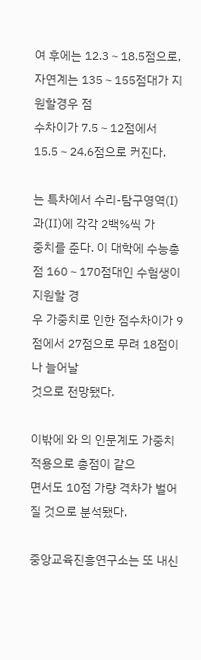여 후에는 12.3∼18.5점으로, 자연계는 135∼155점대가 지원할경우 점
수차이가 7.5∼12점에서 15.5∼24.6점으로 커진다.

는 특차에서 수리-탐구영역(Ⅰ)과(Ⅱ)에 각각 2백%씩 가
중치를 준다. 이 대학에 수능총점 160∼170점대인 수험생이 지원할 경
우 가중치로 인한 점수차이가 9점에서 27점으로 무려 18점이나 늘어날
것으로 전망됐다.

이밖에 와 의 인문계도 가중치 적용으로 총점이 같으
면서도 10점 가량 격차가 벌어질 것으로 분석됐다.

중앙교육진흥연구소는 또 내신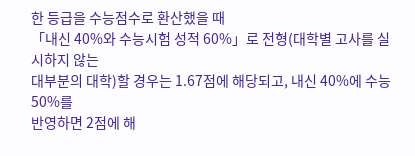한 등급을 수능점수로 환산했을 때
「내신 40%와 수능시험 성적 60%」로 전형(대학별 고사를 실시하지 않는
대부분의 대학)할 경우는 1.67점에 해당되고, 내신 40%에 수능 50%를
반영하면 2점에 해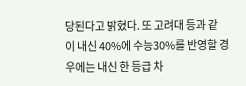당된다고 밝혔다. 또 고려대 등과 같
이 내신 40%에 수능30%를 반영할 경우에는 내신 한 등급 차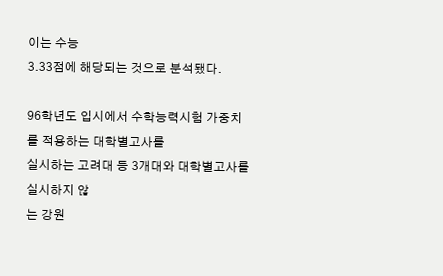이는 수능
3.33점에 해당되는 것으로 분석됐다.

96학년도 입시에서 수학능력시험 가중치를 적용하는 대학별고사를
실시하는 고려대 등 3개대와 대학별고사를 실시하지 않
는 강원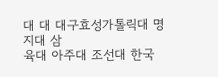대 대 대구효성가톨릭대 명지대 삼
육대 아주대 조선대 한국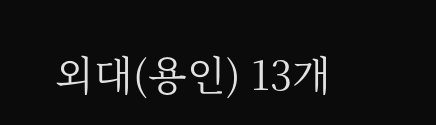외대(용인) 13개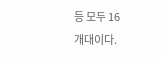등 모두 16
개대이다.